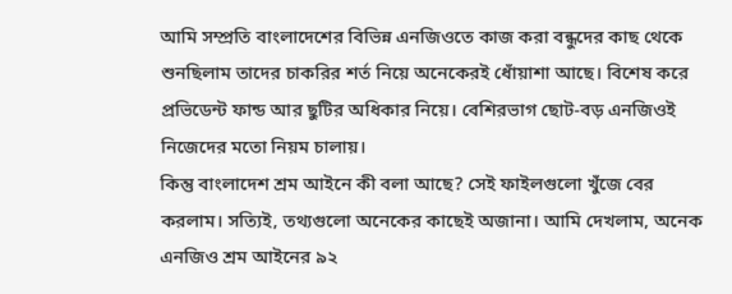আমি সম্প্রতি বাংলাদেশের বিভিন্ন এনজিওতে কাজ করা বন্ধুদের কাছ থেকে শুনছিলাম তাদের চাকরির শর্ত নিয়ে অনেকেরই ধোঁয়াশা আছে। বিশেষ করে প্রভিডেন্ট ফান্ড আর ছুটির অধিকার নিয়ে। বেশিরভাগ ছোট-বড় এনজিওই নিজেদের মতো নিয়ম চালায়।
কিন্তু বাংলাদেশ শ্রম আইনে কী বলা আছে? সেই ফাইলগুলো খুঁজে বের করলাম। সত্যিই, তথ্যগুলো অনেকের কাছেই অজানা। আমি দেখলাম, অনেক এনজিও শ্রম আইনের ৯২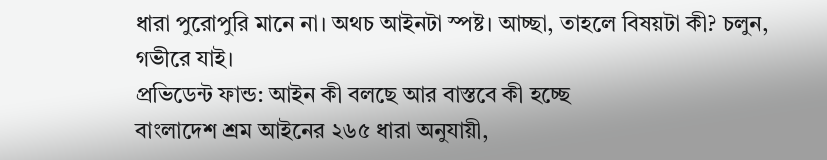ধারা পুরোপুরি মানে না। অথচ আইনটা স্পষ্ট। আচ্ছা, তাহলে বিষয়টা কী? চলুন, গভীরে যাই।
প্রভিডেন্ট ফান্ড: আইন কী বলছে আর বাস্তবে কী হচ্ছে
বাংলাদেশ শ্রম আইনের ২৬৫ ধারা অনুযায়ী,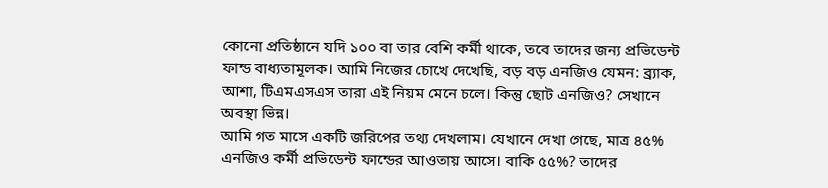কোনো প্রতিষ্ঠানে যদি ১০০ বা তার বেশি কর্মী থাকে, তবে তাদের জন্য প্রভিডেন্ট ফান্ড বাধ্যতামূলক। আমি নিজের চোখে দেখেছি, বড় বড় এনজিও যেমন: ব্র্যাক, আশা, টিএমএসএস তারা এই নিয়ম মেনে চলে। কিন্তু ছোট এনজিও? সেখানে অবস্থা ভিন্ন।
আমি গত মাসে একটি জরিপের তথ্য দেখলাম। যেখানে দেখা গেছে, মাত্র ৪৫% এনজিও কর্মী প্রভিডেন্ট ফান্ডের আওতায় আসে। বাকি ৫৫%? তাদের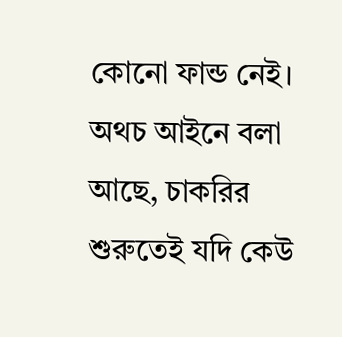কোনো ফান্ড নেই। অথচ আইনে বলা আছে, চাকরির শুরুতেই যদি কেউ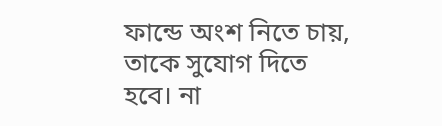ফান্ডে অংশ নিতে চায়, তাকে সুযোগ দিতে হবে। না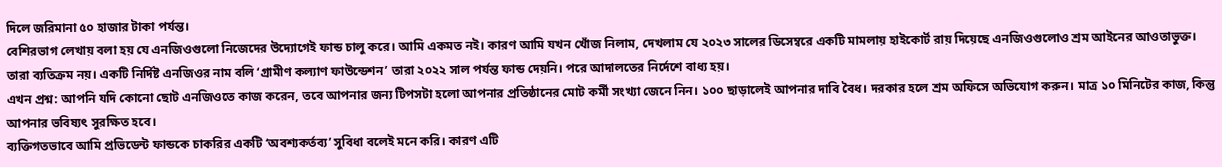দিলে জরিমানা ৫০ হাজার টাকা পর্যন্ত।
বেশিরভাগ লেখায় বলা হয় যে এনজিওগুলো নিজেদের উদ্যোগেই ফান্ড চালু করে। আমি একমত নই। কারণ আমি যখন খোঁজ নিলাম, দেখলাম যে ২০২৩ সালের ডিসেম্বরে একটি মামলায় হাইকোর্ট রায় দিয়েছে এনজিওগুলোও শ্রম আইনের আওতাভুক্ত। তারা ব্যতিক্রম নয়। একটি নির্দিষ্ট এনজিওর নাম বলি ‘গ্রামীণ কল্যাণ ফাউন্ডেশন’ তারা ২০২২ সাল পর্যন্ত ফান্ড দেয়নি। পরে আদালতের নির্দেশে বাধ্য হয়।
এখন প্রশ্ন: আপনি যদি কোনো ছোট এনজিওতে কাজ করেন, তবে আপনার জন্য টিপসটা হলো আপনার প্রতিষ্ঠানের মোট কর্মী সংখ্যা জেনে নিন। ১০০ ছাড়ালেই আপনার দাবি বৈধ। দরকার হলে শ্রম অফিসে অভিযোগ করুন। মাত্র ১০ মিনিটের কাজ, কিন্তু আপনার ভবিষ্যৎ সুরক্ষিত হবে।
ব্যক্তিগতভাবে আমি প্রভিডেন্ট ফান্ডকে চাকরির একটি ‘অবশ্যকর্তব্য’ সুবিধা বলেই মনে করি। কারণ এটি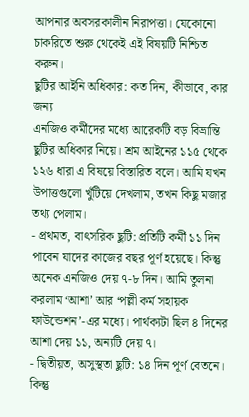আপনার অবসরকালীন নিরাপত্তা। যেকোনো চাকরিতে শুরু থেকেই এই বিষয়টি নিশ্চিত করুন।
ছুটির আইনি অধিকার: কত দিন, কীভাবে, কার জন্য
এনজিও কর্মীদের মধ্যে আরেকটি বড় বিভ্রান্তি ছুটির অধিকার নিয়ে। শ্রম আইনের ১১৫ থেকে ১২৬ ধারা এ বিষয়ে বিস্তারিত বলে। আমি যখন উপাত্তগুলো খুঁটিয়ে দেখলাম, তখন কিছু মজার তথ্য পেলাম।
- প্রথমত, বাৎসরিক ছুটি: প্রতিটি কর্মী ১১ দিন পাবেন যাদের কাজের বছর পূর্ণ হয়েছে। কিন্তু অনেক এনজিও দেয় ৭-৮ দিন। আমি তুলনা করলাম ‘আশা’ আর ‘পল্লী কর্ম সহায়ক ফাউন্ডেশন’-এর মধ্যে। পার্থক্যটা ছিল ৪ দিনের আশা দেয় ১১, অন্যটি দেয় ৭।
- দ্বিতীয়ত, অসুস্থতা ছুটি: ১৪ দিন পূর্ণ বেতনে। কিন্তু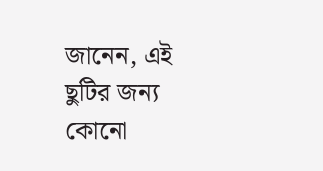জানেন, এই ছুটির জন্য কোনো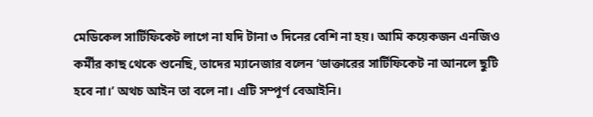মেডিকেল সার্টিফিকেট লাগে না যদি টানা ৩ দিনের বেশি না হয়। আমি কয়েকজন এনজিও কর্মীর কাছ থেকে শুনেছি, তাদের ম্যানেজার বলেন ‘ডাক্তারের সার্টিফিকেট না আনলে ছুটি হবে না।’ অথচ আইন তা বলে না। এটি সম্পূর্ণ বেআইনি।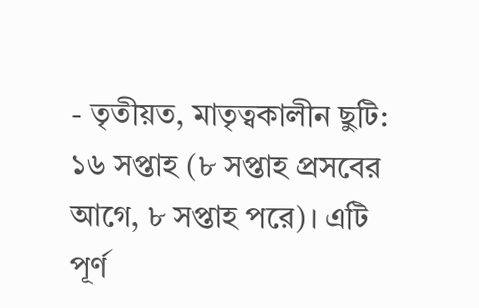- তৃতীয়ত, মাতৃত্বকালীন ছুটি: ১৬ সপ্তাহ (৮ সপ্তাহ প্রসবের আগে, ৮ সপ্তাহ পরে)। এটি পূর্ণ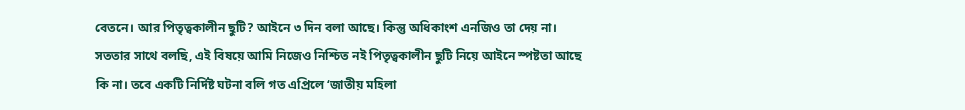বেতনে। আর পিতৃত্বকালীন ছুটি? আইনে ৩ দিন বলা আছে। কিন্তু অধিকাংশ এনজিও তা দেয় না। সততার সাথে বলছি, এই বিষয়ে আমি নিজেও নিশ্চিত নই পিতৃত্বকালীন ছুটি নিয়ে আইনে স্পষ্টতা আছে কি না। তবে একটি নির্দিষ্ট ঘটনা বলি গত এপ্রিলে ‘জাতীয় মহিলা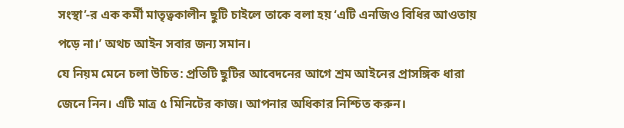সংস্থা’-র এক কর্মী মাতৃত্বকালীন ছুটি চাইলে তাকে বলা হয় ‘এটি এনজিও বিধির আওতায় পড়ে না।’ অথচ আইন সবার জন্য সমান।
যে নিয়ম মেনে চলা উচিত: প্রতিটি ছুটির আবেদনের আগে শ্রম আইনের প্রাসঙ্গিক ধারা জেনে নিন। এটি মাত্র ৫ মিনিটের কাজ। আপনার অধিকার নিশ্চিত করুন।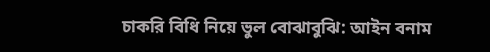চাকরি বিধি নিয়ে ভুল বোঝাবুঝি: আইন বনাম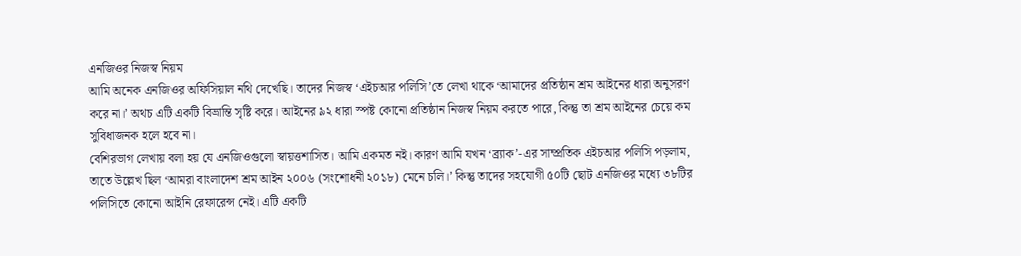এনজিওর নিজস্ব নিয়ম
আমি অনেক এনজিওর অফিসিয়াল নথি দেখেছি। তাদের নিজস্ব ‘এইচআর পলিসি’তে লেখা থাকে ‘আমাদের প্রতিষ্ঠান শ্রম আইনের ধারা অনুসরণ করে না।’ অথচ এটি একটি বিভ্রান্তি সৃষ্টি করে। আইনের ৯২ ধারা স্পষ্ট কোনো প্রতিষ্ঠান নিজস্ব নিয়ম করতে পারে, কিন্তু তা শ্রম আইনের চেয়ে কম সুবিধাজনক হলে হবে না।
বেশিরভাগ লেখায় বলা হয় যে এনজিওগুলো স্বায়ত্তশাসিত। আমি একমত নই। কারণ আমি যখন ‘ব্র্যাক’-এর সাম্প্রতিক এইচআর পলিসি পড়লাম, তাতে উল্লেখ ছিল ‘আমরা বাংলাদেশ শ্রম আইন ২০০৬ (সংশোধনী ২০১৮) মেনে চলি।’ কিন্তু তাদের সহযোগী ৫০টি ছোট এনজিওর মধ্যে ৩৮টির পলিসিতে কোনো আইনি রেফারেন্স নেই। এটি একটি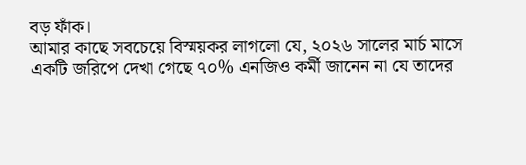বড় ফাঁক।
আমার কাছে সবচেয়ে বিস্ময়কর লাগলো যে, ২০২৬ সালের মার্চ মাসে একটি জরিপে দেখা গেছে ৭০% এনজিও কর্মী জানেন না যে তাদের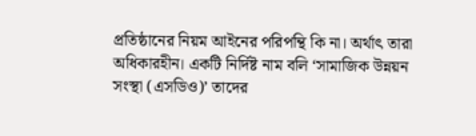প্রতিষ্ঠানের নিয়ম আইনের পরিপন্থি কি না। অর্থাৎ তারা অধিকারহীন। একটি নির্দিষ্ট নাম বলি ‘সামাজিক উন্নয়ন সংস্থা (এসডিও)’ তাদের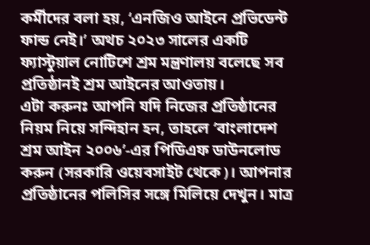কর্মীদের বলা হয়, ‘এনজিও আইনে প্রভিডেন্ট ফান্ড নেই।’ অথচ ২০২৩ সালের একটি ফ্যাস্টুয়াল নোটিশে শ্রম মন্ত্রণালয় বলেছে সব প্রতিষ্ঠানই শ্রম আইনের আওতায়।
এটা করুনঃ আপনি যদি নিজের প্রতিষ্ঠানের নিয়ম নিয়ে সন্দিহান হন, তাহলে ‘বাংলাদেশ শ্রম আইন ২০০৬’-এর পিডিএফ ডাউনলোড করুন (সরকারি ওয়েবসাইট থেকে)। আপনার প্রতিষ্ঠানের পলিসির সঙ্গে মিলিয়ে দেখুন। মাত্র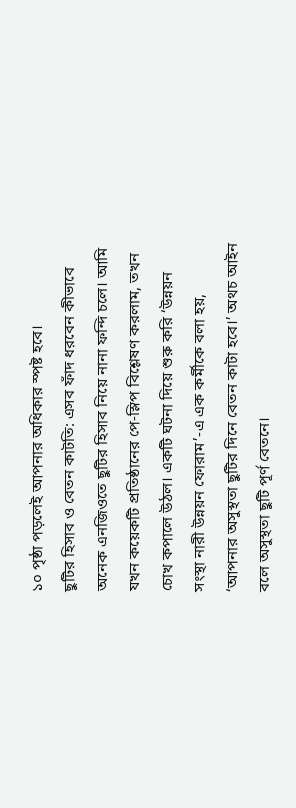১০ পৃষ্ঠা পড়লেই আপনার অধিকার স্পষ্ট হবে।
ছুটির হিসাব ও বেতন কাটতি: এসব ফাঁদ ধরবেন কীভাবে
অনেক এনজিওতে ছুটির হিসাব নিয়ে নানা ফন্দি চলে। আমি যখন কয়েকটি প্রতিষ্ঠানের পে-স্লিপ বিশ্লেষণ করলাম, তখন চোখ কপালে উঠল। একটি ঘটনা দিয়ে শুরু করি ‘উন্নয়ন সংস্থা নারী উন্নয়ন ফোরাম’-এ এক কর্মীকে বলা হয়, ‘আপনার অসুস্থতা ছুটির দিনে বেতন কাটা হবে।’ অথচ আইন বলে অসুস্থতা ছুটি পূর্ণ বেতনে।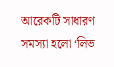আরেকটি সাধারণ সমস্যা হলো ‘লিভ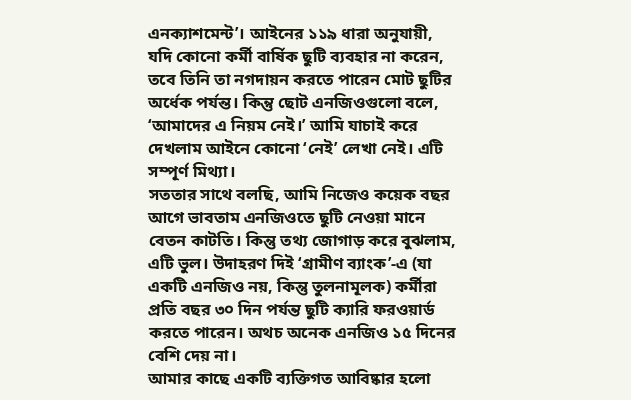এনক্যাশমেন্ট’। আইনের ১১৯ ধারা অনুযায়ী, যদি কোনো কর্মী বার্ষিক ছুটি ব্যবহার না করেন, তবে তিনি তা নগদায়ন করতে পারেন মোট ছুটির অর্ধেক পর্যন্ত। কিন্তু ছোট এনজিওগুলো বলে, ‘আমাদের এ নিয়ম নেই।’ আমি যাচাই করে দেখলাম আইনে কোনো ‘নেই’ লেখা নেই। এটি সম্পূর্ণ মিথ্যা।
সততার সাথে বলছি, আমি নিজেও কয়েক বছর আগে ভাবতাম এনজিওতে ছুটি নেওয়া মানে বেতন কাটতি। কিন্তু তথ্য জোগাড় করে বুঝলাম, এটি ভুল। উদাহরণ দিই ‘গ্রামীণ ব্যাংক’-এ (যা একটি এনজিও নয়, কিন্তু তুলনামূলক) কর্মীরা প্রতি বছর ৩০ দিন পর্যন্ত ছুটি ক্যারি ফরওয়ার্ড করতে পারেন। অথচ অনেক এনজিও ১৫ দিনের বেশি দেয় না।
আমার কাছে একটি ব্যক্তিগত আবিষ্কার হলো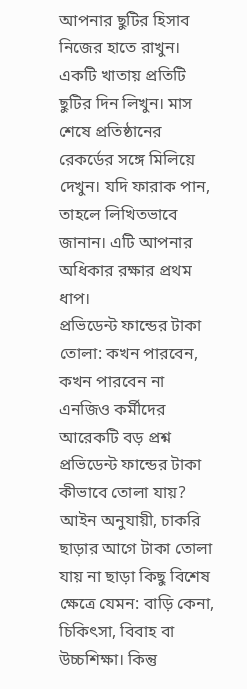আপনার ছুটির হিসাব নিজের হাতে রাখুন। একটি খাতায় প্রতিটি ছুটির দিন লিখুন। মাস শেষে প্রতিষ্ঠানের রেকর্ডের সঙ্গে মিলিয়ে দেখুন। যদি ফারাক পান, তাহলে লিখিতভাবে জানান। এটি আপনার অধিকার রক্ষার প্রথম ধাপ।
প্রভিডেন্ট ফান্ডের টাকা তোলা: কখন পারবেন, কখন পারবেন না
এনজিও কর্মীদের আরেকটি বড় প্রশ্ন প্রভিডেন্ট ফান্ডের টাকা কীভাবে তোলা যায়? আইন অনুযায়ী, চাকরি ছাড়ার আগে টাকা তোলা যায় না ছাড়া কিছু বিশেষ ক্ষেত্রে যেমন: বাড়ি কেনা, চিকিৎসা, বিবাহ বা উচ্চশিক্ষা। কিন্তু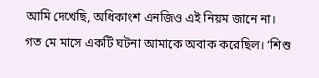আমি দেখেছি, অধিকাংশ এনজিও এই নিয়ম জানে না।
গত মে মাসে একটি ঘটনা আমাকে অবাক করেছিল। ‘শিশু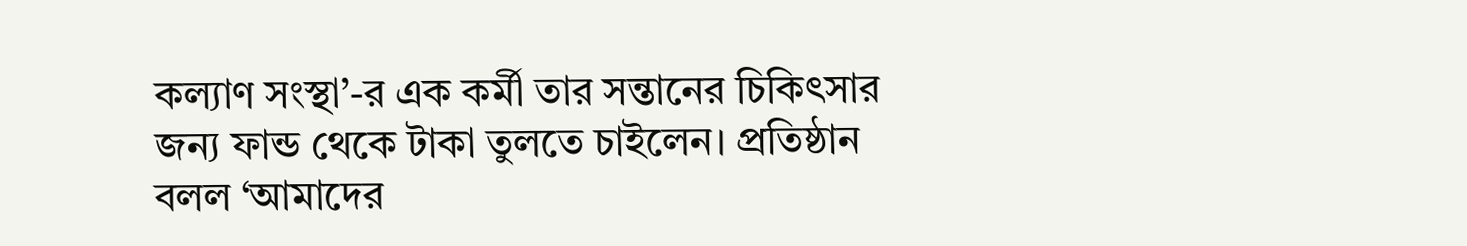কল্যাণ সংস্থা’-র এক কর্মী তার সন্তানের চিকিৎসার জন্য ফান্ড থেকে টাকা তুলতে চাইলেন। প্রতিষ্ঠান বলল ‘আমাদের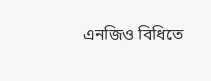এনজিও বিধিতে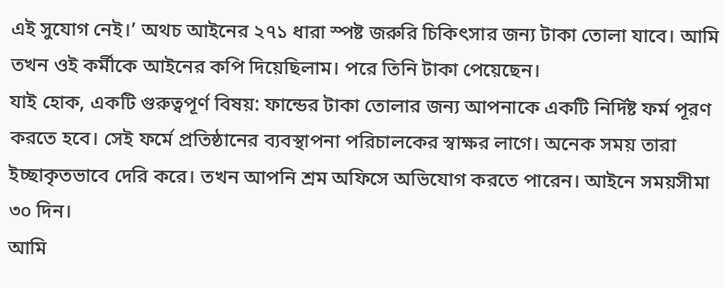এই সুযোগ নেই।’ অথচ আইনের ২৭১ ধারা স্পষ্ট জরুরি চিকিৎসার জন্য টাকা তোলা যাবে। আমি তখন ওই কর্মীকে আইনের কপি দিয়েছিলাম। পরে তিনি টাকা পেয়েছেন।
যাই হোক, একটি গুরুত্বপূর্ণ বিষয়: ফান্ডের টাকা তোলার জন্য আপনাকে একটি নির্দিষ্ট ফর্ম পূরণ করতে হবে। সেই ফর্মে প্রতিষ্ঠানের ব্যবস্থাপনা পরিচালকের স্বাক্ষর লাগে। অনেক সময় তারা ইচ্ছাকৃতভাবে দেরি করে। তখন আপনি শ্রম অফিসে অভিযোগ করতে পারেন। আইনে সময়সীমা ৩০ দিন।
আমি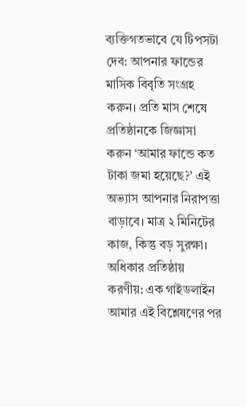ব্যক্তিগতভাবে যে টিপসটা দেব: আপনার ফান্ডের মাসিক বিবৃতি সংগ্রহ করুন। প্রতি মাস শেষে প্রতিষ্ঠানকে জিজ্ঞাসা করুন ‘আমার ফান্ডে কত টাকা জমা হয়েছে?’ এই অভ্যাস আপনার নিরাপত্তা বাড়াবে। মাত্র ২ মিনিটের কাজ, কিন্তু বড় সুরক্ষা।
অধিকার প্রতিষ্ঠায় করণীয়: এক গাইডলাইন
আমার এই বিশ্লেষণের পর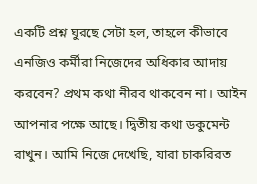একটি প্রশ্ন ঘুরছে সেটা হল, তাহলে কীভাবে এনজিও কর্মীরা নিজেদের অধিকার আদায় করবেন? প্রথম কথা নীরব থাকবেন না। আইন আপনার পক্ষে আছে। দ্বিতীয় কথা ডকুমেন্ট রাখুন। আমি নিজে দেখেছি, যারা চাকরিরত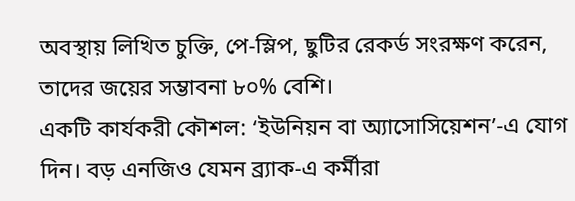অবস্থায় লিখিত চুক্তি, পে-স্লিপ, ছুটির রেকর্ড সংরক্ষণ করেন, তাদের জয়ের সম্ভাবনা ৮০% বেশি।
একটি কার্যকরী কৌশল: ‘ইউনিয়ন বা অ্যাসোসিয়েশন’-এ যোগ দিন। বড় এনজিও যেমন ব্র্যাক-এ কর্মীরা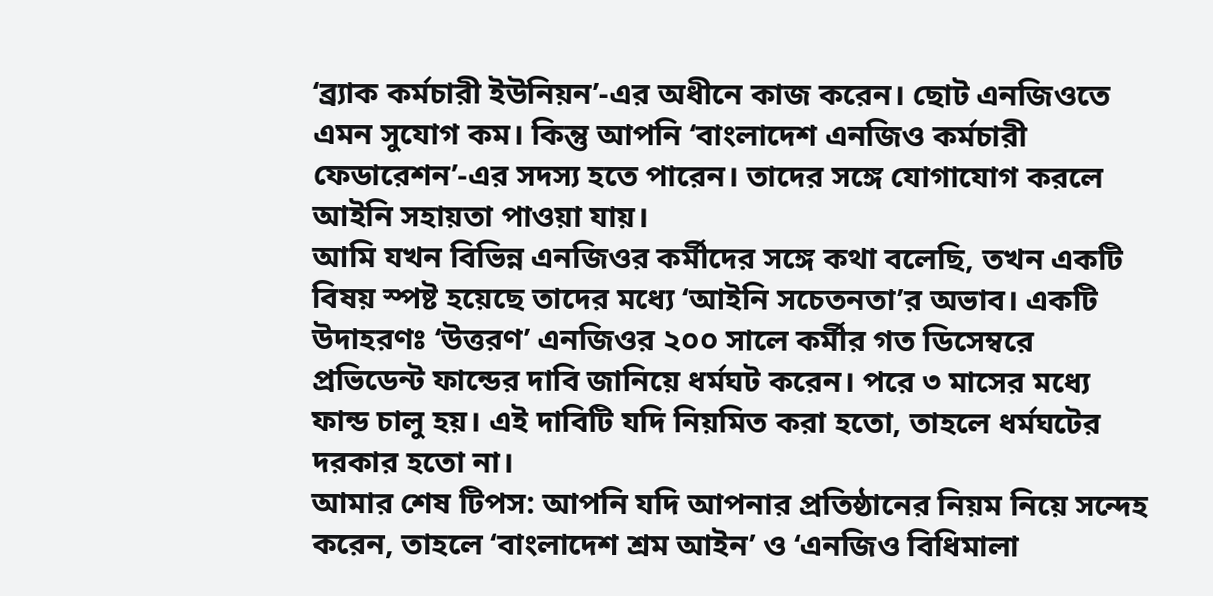‘ব্র্যাক কর্মচারী ইউনিয়ন’-এর অধীনে কাজ করেন। ছোট এনজিওতে এমন সুযোগ কম। কিন্তু আপনি ‘বাংলাদেশ এনজিও কর্মচারী ফেডারেশন’-এর সদস্য হতে পারেন। তাদের সঙ্গে যোগাযোগ করলে আইনি সহায়তা পাওয়া যায়।
আমি যখন বিভিন্ন এনজিওর কর্মীদের সঙ্গে কথা বলেছি, তখন একটি বিষয় স্পষ্ট হয়েছে তাদের মধ্যে ‘আইনি সচেতনতা’র অভাব। একটি উদাহরণঃ ‘উত্তরণ’ এনজিওর ২০০ সালে কর্মীর গত ডিসেম্বরে প্রভিডেন্ট ফান্ডের দাবি জানিয়ে ধর্মঘট করেন। পরে ৩ মাসের মধ্যে ফান্ড চালু হয়। এই দাবিটি যদি নিয়মিত করা হতো, তাহলে ধর্মঘটের দরকার হতো না।
আমার শেষ টিপস: আপনি যদি আপনার প্রতিষ্ঠানের নিয়ম নিয়ে সন্দেহ করেন, তাহলে ‘বাংলাদেশ শ্রম আইন’ ও ‘এনজিও বিধিমালা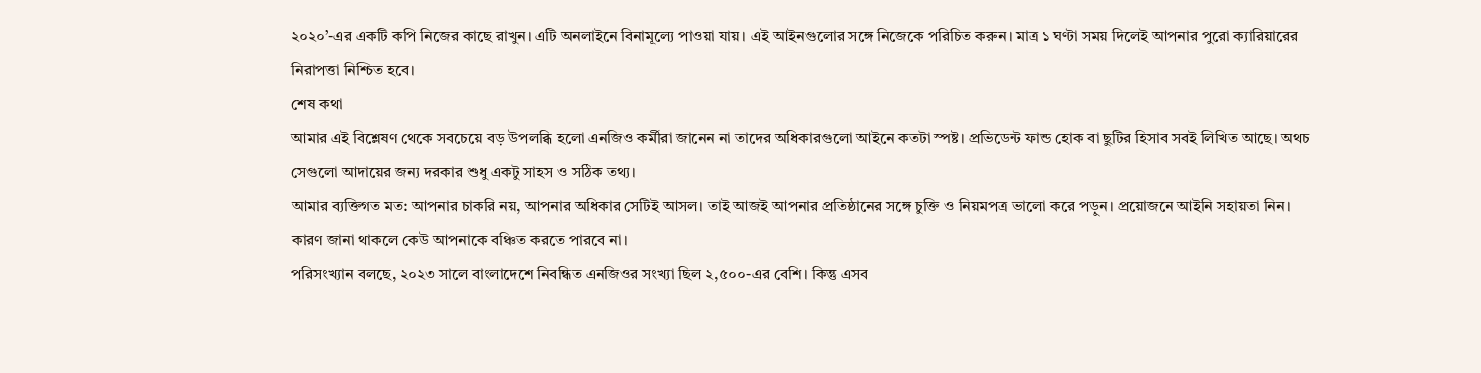২০২০’-এর একটি কপি নিজের কাছে রাখুন। এটি অনলাইনে বিনামূল্যে পাওয়া যায়। এই আইনগুলোর সঙ্গে নিজেকে পরিচিত করুন। মাত্র ১ ঘণ্টা সময় দিলেই আপনার পুরো ক্যারিয়ারের নিরাপত্তা নিশ্চিত হবে।
শেষ কথা
আমার এই বিশ্লেষণ থেকে সবচেয়ে বড় উপলব্ধি হলো এনজিও কর্মীরা জানেন না তাদের অধিকারগুলো আইনে কতটা স্পষ্ট। প্রভিডেন্ট ফান্ড হোক বা ছুটির হিসাব সবই লিখিত আছে। অথচ সেগুলো আদায়ের জন্য দরকার শুধু একটু সাহস ও সঠিক তথ্য।
আমার ব্যক্তিগত মত: আপনার চাকরি নয়, আপনার অধিকার সেটিই আসল। তাই আজই আপনার প্রতিষ্ঠানের সঙ্গে চুক্তি ও নিয়মপত্র ভালো করে পড়ুন। প্রয়োজনে আইনি সহায়তা নিন। কারণ জানা থাকলে কেউ আপনাকে বঞ্চিত করতে পারবে না।
পরিসংখ্যান বলছে, ২০২৩ সালে বাংলাদেশে নিবন্ধিত এনজিওর সংখ্যা ছিল ২,৫০০-এর বেশি। কিন্তু এসব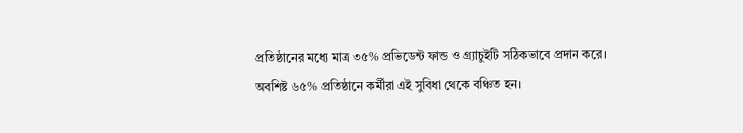প্রতিষ্ঠানের মধ্যে মাত্র ৩৫% প্রভিডেন্ট ফান্ড ও গ্র্যাচুইটি সঠিকভাবে প্রদান করে। অবশিষ্ট ৬৫% প্রতিষ্ঠানে কর্মীরা এই সুবিধা থেকে বঞ্চিত হন।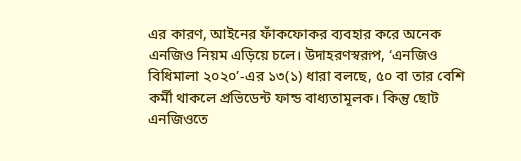এর কারণ, আইনের ফাঁকফোকর ব্যবহার করে অনেক এনজিও নিয়ম এড়িয়ে চলে। উদাহরণস্বরূপ, ‘এনজিও বিধিমালা ২০২০’-এর ১৩(১) ধারা বলছে, ৫০ বা তার বেশি কর্মী থাকলে প্রভিডেন্ট ফান্ড বাধ্যতামূলক। কিন্তু ছোট এনজিওতে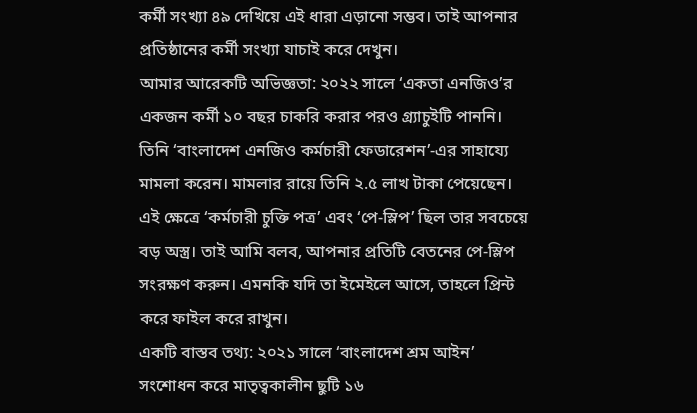কর্মী সংখ্যা ৪৯ দেখিয়ে এই ধারা এড়ানো সম্ভব। তাই আপনার প্রতিষ্ঠানের কর্মী সংখ্যা যাচাই করে দেখুন।
আমার আরেকটি অভিজ্ঞতা: ২০২২ সালে ‘একতা এনজিও’র একজন কর্মী ১০ বছর চাকরি করার পরও গ্র্যাচুইটি পাননি। তিনি ‘বাংলাদেশ এনজিও কর্মচারী ফেডারেশন’-এর সাহায্যে মামলা করেন। মামলার রায়ে তিনি ২.৫ লাখ টাকা পেয়েছেন। এই ক্ষেত্রে ‘কর্মচারী চুক্তি পত্র’ এবং ‘পে-স্লিপ’ ছিল তার সবচেয়ে বড় অস্ত্র। তাই আমি বলব, আপনার প্রতিটি বেতনের পে-স্লিপ সংরক্ষণ করুন। এমনকি যদি তা ইমেইলে আসে, তাহলে প্রিন্ট করে ফাইল করে রাখুন।
একটি বাস্তব তথ্য: ২০২১ সালে ‘বাংলাদেশ শ্রম আইন’ সংশোধন করে মাতৃত্বকালীন ছুটি ১৬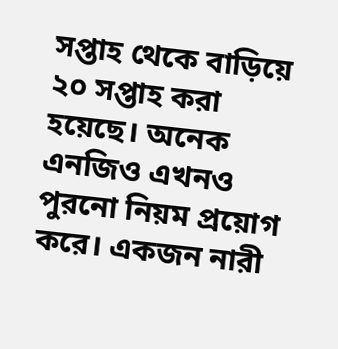সপ্তাহ থেকে বাড়িয়ে ২০ সপ্তাহ করা হয়েছে। অনেক এনজিও এখনও পুরনো নিয়ম প্রয়োগ করে। একজন নারী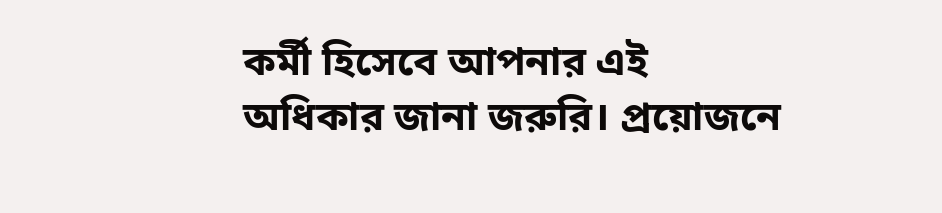কর্মী হিসেবে আপনার এই অধিকার জানা জরুরি। প্রয়োজনে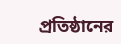প্রতিষ্ঠানের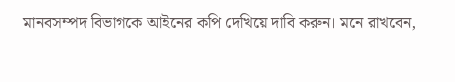মানবসম্পদ বিভাগকে আইনের কপি দেখিয়ে দাবি করুন। মনে রাখবেন,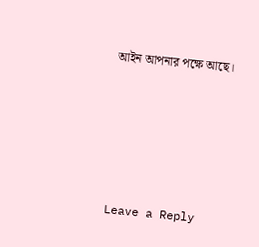আইন আপনার পক্ষে আছে।





Leave a Reply